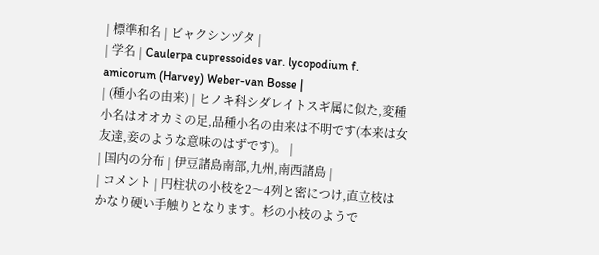| 標準和名 | ビャクシンヅタ |
| 学名 | Caulerpa cupressoides var. lycopodium f. amicorum (Harvey) Weber-van Bosse |
| (種小名の由来) | ヒノキ科シダレイトスギ属に似た,変種小名はオオカミの足,品種小名の由来は不明です(本来は女友達,妾のような意味のはずです)。 |
| 国内の分布 | 伊豆諸島南部,九州,南西諸島 |
| コメント | 円柱状の小枝を2〜4列と密につけ,直立枝はかなり硬い手触りとなります。杉の小枝のようで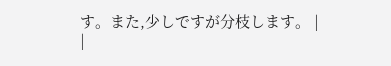す。また,少しですが分枝します。 |
|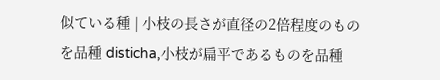似ている種 | 小枝の長さが直径の2倍程度のものを品種 disticha,小枝が扁平であるものを品種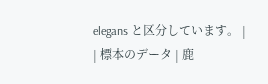elegans と区分しています。 |
| 標本のデータ | 鹿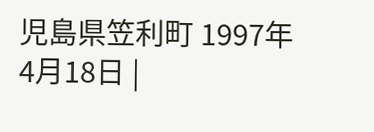児島県笠利町 1997年4月18日 |